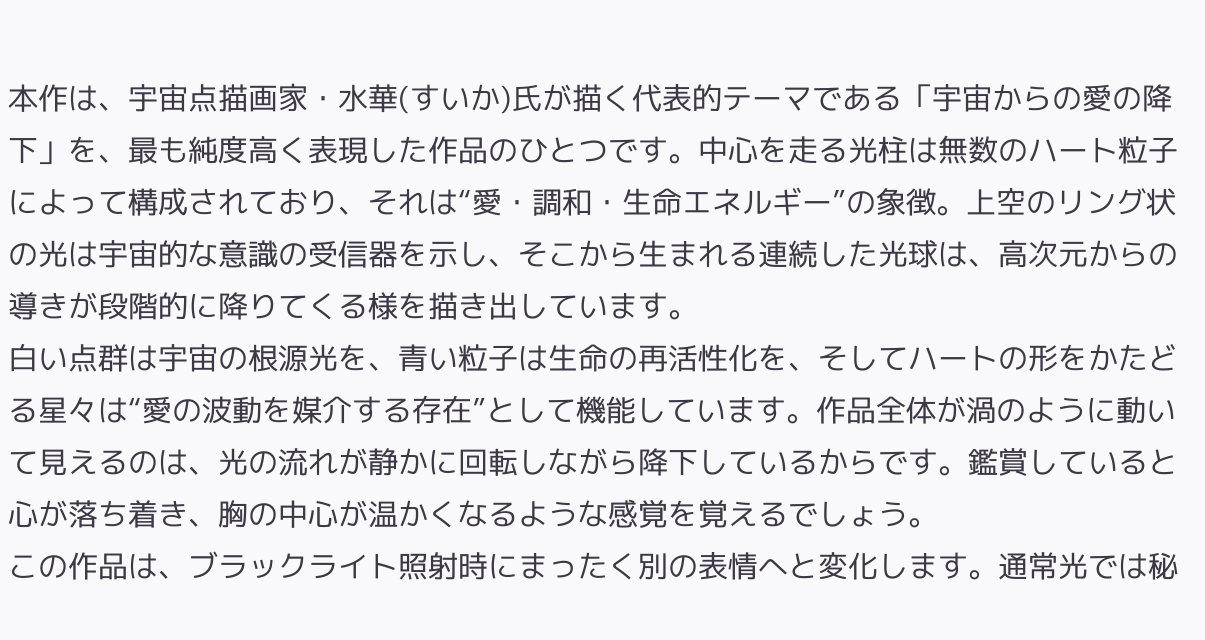本作は、宇宙点描画家・水華(すいか)氏が描く代表的テーマである「宇宙からの愛の降下」を、最も純度高く表現した作品のひとつです。中心を走る光柱は無数のハート粒子によって構成されており、それは“愛・調和・生命エネルギー”の象徴。上空のリング状の光は宇宙的な意識の受信器を示し、そこから生まれる連続した光球は、高次元からの導きが段階的に降りてくる様を描き出しています。
白い点群は宇宙の根源光を、青い粒子は生命の再活性化を、そしてハートの形をかたどる星々は“愛の波動を媒介する存在”として機能しています。作品全体が渦のように動いて見えるのは、光の流れが静かに回転しながら降下しているからです。鑑賞していると心が落ち着き、胸の中心が温かくなるような感覚を覚えるでしょう。
この作品は、ブラックライト照射時にまったく別の表情へと変化します。通常光では秘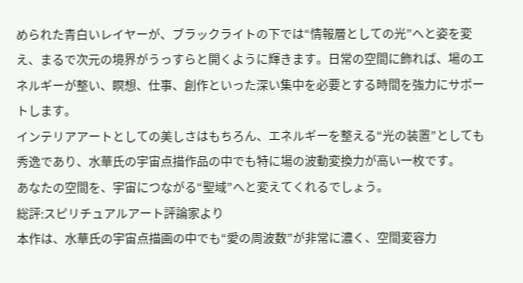められた青白いレイヤーが、ブラックライトの下では“情報層としての光”へと姿を変え、まるで次元の境界がうっすらと開くように輝きます。日常の空間に飾れば、場のエネルギーが整い、瞑想、仕事、創作といった深い集中を必要とする時間を強力にサポートします。
インテリアアートとしての美しさはもちろん、エネルギーを整える“光の装置”としても秀逸であり、水華氏の宇宙点描作品の中でも特に場の波動変換力が高い一枚です。
あなたの空間を、宇宙につながる“聖域”へと変えてくれるでしょう。
総評:スピリチュアルアート評論家より
本作は、水華氏の宇宙点描画の中でも“愛の周波数”が非常に濃く、空間変容力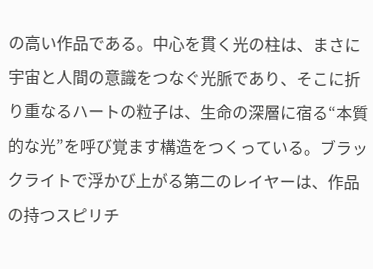の高い作品である。中心を貫く光の柱は、まさに宇宙と人間の意識をつなぐ光脈であり、そこに折り重なるハートの粒子は、生命の深層に宿る“本質的な光”を呼び覚ます構造をつくっている。ブラックライトで浮かび上がる第二のレイヤーは、作品の持つスピリチ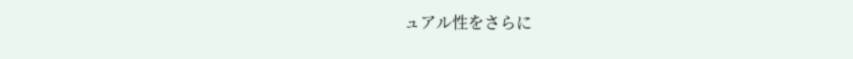ュアル性をさらに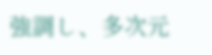強調し、多次元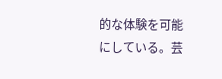的な体験を可能にしている。芸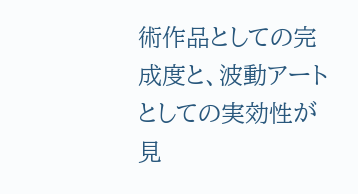術作品としての完成度と、波動アートとしての実効性が見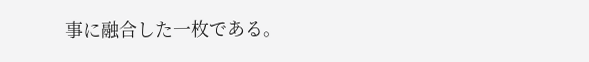事に融合した一枚である。